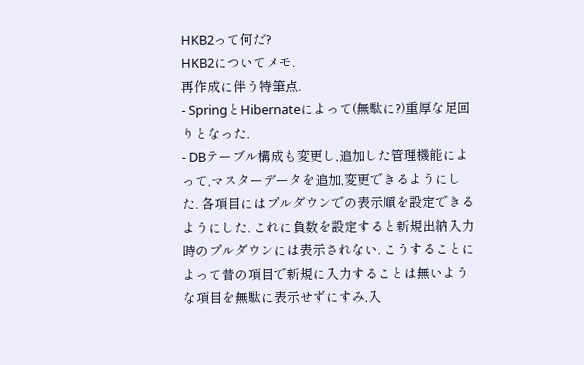HKB2って何だ?
HKB2についてメモ.
再作成に伴う特筆点.
- SpringとHibernateによって(無駄に?)重厚な足回りとなった.
- DBテーブル構成も変更し,追加した管理機能によって,マスターデータを追加,変更できるようにした. 各項目にはプルダウンでの表示順を設定できるようにした. これに負数を設定すると新規出納入力時のプルダウンには表示されない. こうすることによって昔の項目で新規に入力することは無いような項目を無駄に表示せずにすみ,入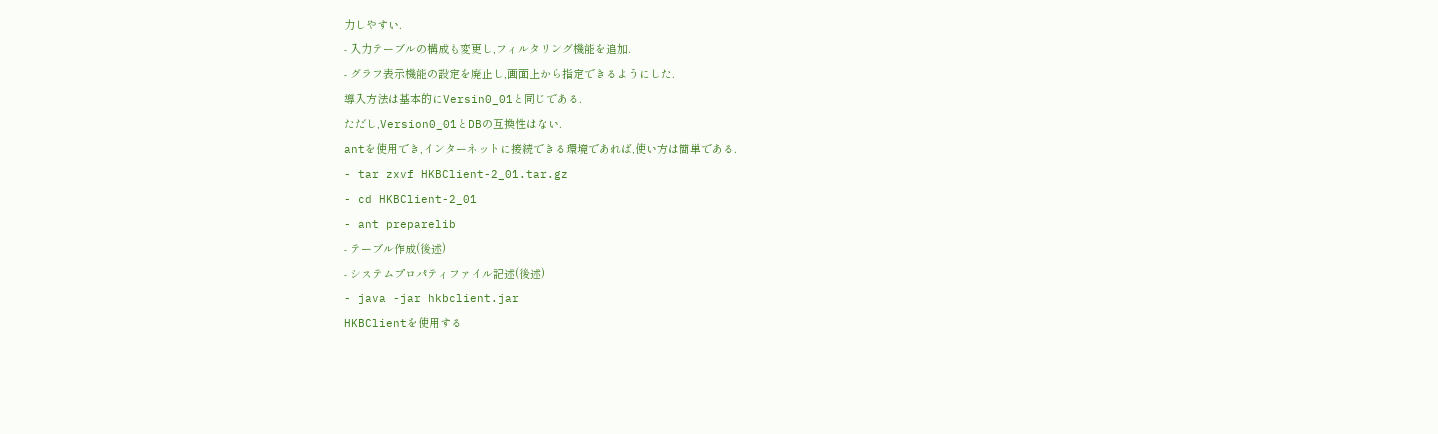力しやすい.
- 入力テーブルの構成も変更し,フィルタリング機能を追加.
- グラフ表示機能の設定を廃止し,画面上から指定できるようにした.
導入方法は基本的にVersin0_01と同じである.
ただし,Version0_01とDBの互換性はない.
antを使用でき,インターネットに接続できる環境であれば,使い方は簡単である.
- tar zxvf HKBClient-2_01.tar.gz
- cd HKBClient-2_01
- ant preparelib
- テーブル作成(後述)
- システムプロパティファイル記述(後述)
- java -jar hkbclient.jar
HKBClientを使用する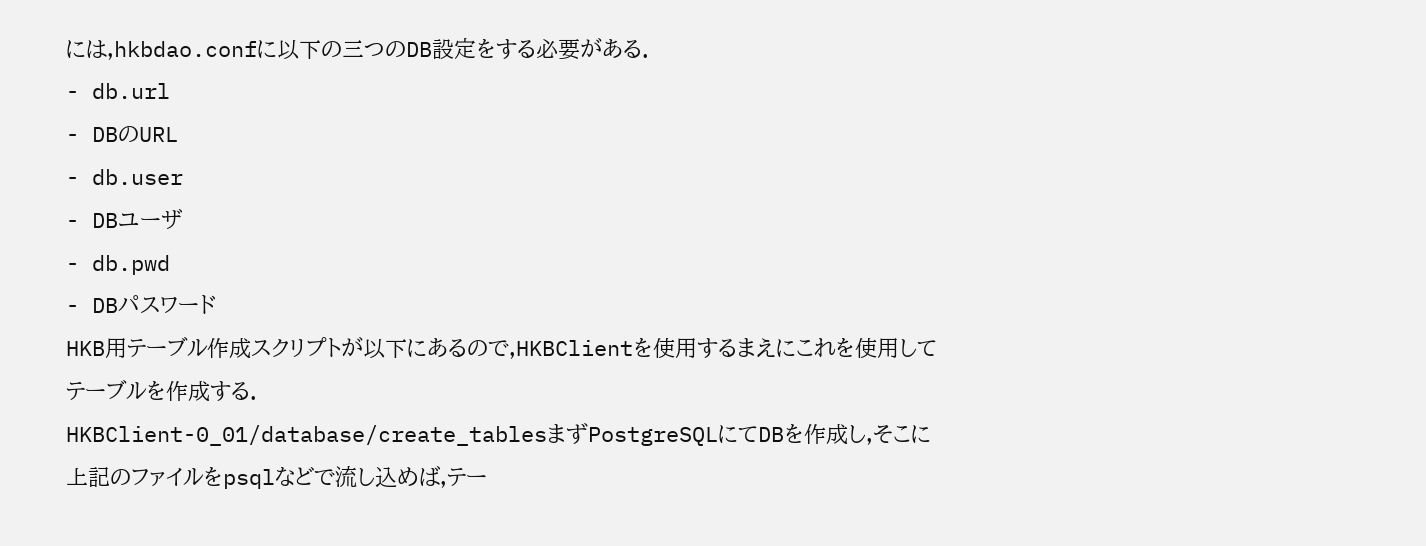には,hkbdao.confに以下の三つのDB設定をする必要がある.
- db.url
- DBのURL
- db.user
- DBユーザ
- db.pwd
- DBパスワード
HKB用テーブル作成スクリプトが以下にあるので,HKBClientを使用するまえにこれを使用してテーブルを作成する.
HKBClient-0_01/database/create_tablesまずPostgreSQLにてDBを作成し,そこに上記のファイルをpsqlなどで流し込めば,テー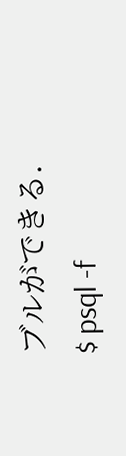ブルができる.
$ psql -f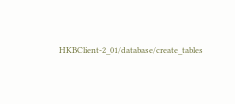HKBClient-2_01/database/create_tables